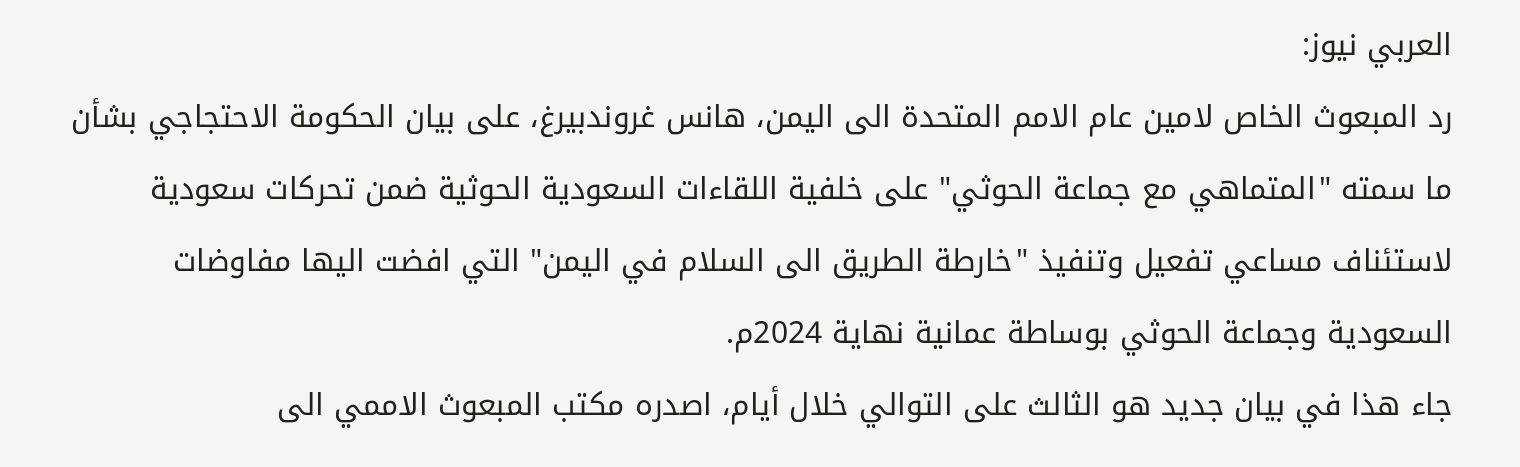العربي نيوز:
رد المبعوث الخاص لامين عام الامم المتحدة الى اليمن، هانس غروندبيرغ، على بيان الحكومة الاحتجاجي بشأن ما سمته "المتماهي مع جماعة الحوثي" على خلفية اللقاءات السعودية الحوثية ضمن تحركات سعودية لاستئناف مساعي تفعيل وتنفيذ "خارطة الطريق الى السلام في اليمن" التي افضت اليها مفاوضات السعودية وجماعة الحوثي بوساطة عمانية نهاية 2024م.
جاء هذا في بيان جديد هو الثالث على التوالي خلال أيام، اصدره مكتب المبعوث الاممي الى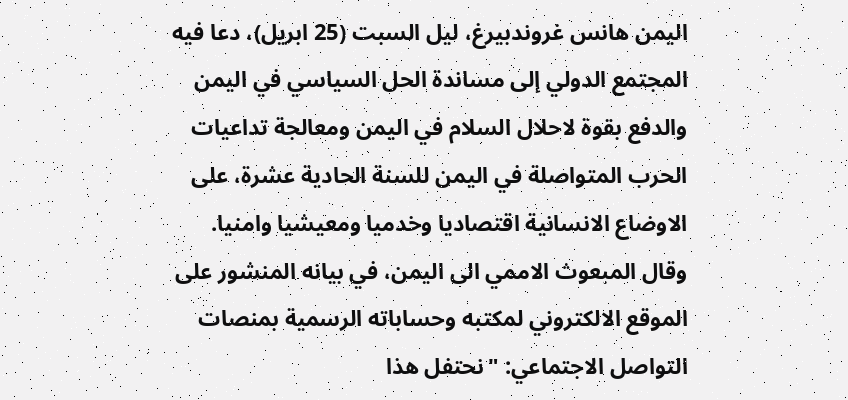اليمن هانس غروندبيرغ، ليل السبت (25 ابريل)، دعا فيه المجتمع الدولي إلى مساندة الحل السياسي في اليمن والدفع بقوة لاحلال السلام في اليمن ومعالجة تداعيات الحرب المتواصلة في اليمن للسنة الحادية عشرة، على الاوضاع الانسانية اقتصاديا وخدميا ومعيشيا وامنيا.
وقال المبعوث الاممي الى اليمن، في بيانه المنشور على الموقع الالكتروني لمكتبه وحساباته الرسمية بمنصات التواصل الاجتماعي: "نحتفل هذا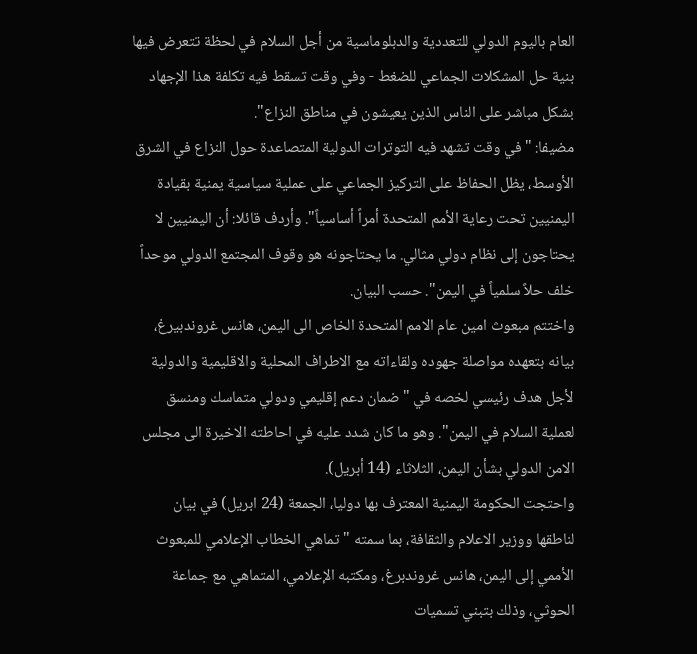العام باليوم الدولي للتعددية والدبلوماسية من أجل السلام في لحظة تتعرض فيها بنية حل المشكلات الجماعي للضغط - وفي وقت تسقط فيه تكلفة هذا الإجهاد بشكل مباشر على الناس الذين يعيشون في مناطق النزاع".
مضيفا: "في وقت تشهد فيه التوترات الدولية المتصاعدة حول النزاع في الشرق الأوسط، يظل الحفاظ على التركيز الجماعي على عملية سياسية يمنية بقيادة اليمنيين تحت رعاية الأمم المتحدة أمراً أساسياً". وأردف قائلا: أن اليمنيين لا يحتاجون إلى نظام دولي مثالي. ما يحتاجونه هو وقوف المجتمع الدولي موحداً خلف حلاً سلمياً في اليمن". حسب البيان.
واختتم مبعوث امين عام الامم المتحدة الخاص الى اليمن، هانس غروندبيرغ، بيانه بتعهده مواصلة جهوده ولقاءاته مع الاطراف المحلية والاقليمية والدولية لأجل هدف رئيسي لخصه في "ضمان دعم إقليمي ودولي متماسك ومنسق لعملية السلام في اليمن". وهو ما كان شدد عليه في احاطته الاخيرة الى مجلس الامن الدولي بشأن اليمن، الثلاثاء (14 أبريل).
واحتجت الحكومة اليمنية المعترف بها دوليا، الجمعة (24 ابريل) في بيان لناطقها ووزير الاعلام والثقافة، بما سمته "تماهي الخطاب الإعلامي للمبعوث الأممي إلى اليمن، هانس غروندبرغ، ومكتبه الإعلامي، المتماهي مع جماعة الحوثي، وذلك بتبني تسميات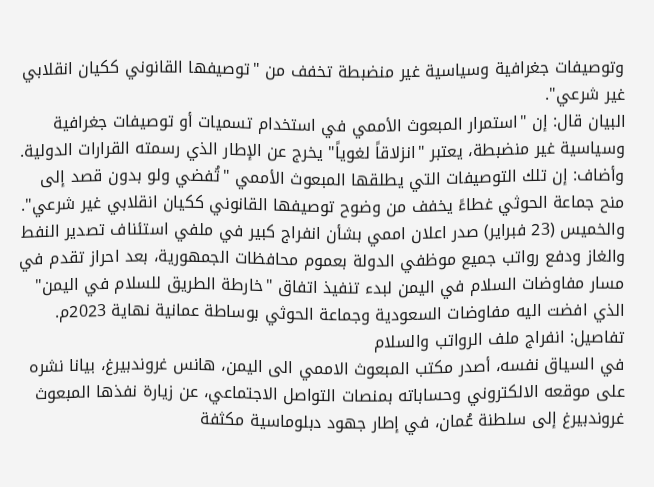وتوصيفات جغرافية وسياسية غير منضبطة تخفف من "توصيفها القانوني ككيان انقلابي غير شرعي".
البيان قال: إن "استمرار المبعوث الأممي في استخدام تسميات أو توصيفات جغرافية وسياسية غير منضبطة، يعتبر "انزلاقاً لغوياً" يخرج عن الإطار الذي رسمته القرارات الدولية. وأضاف: إن تلك التوصيفات التي يطلقها المبعوث الأممي "تُفضي ولو بدون قصد إلى منح جماعة الحوثي غطاءً يخفف من وضوح توصيفها القانوني ككيان انقلابي غير شرعي".
والخميس (23 فبراير) صدر اعلان اممي بشأن انفراج كبير في ملفي استئناف تصدير النفط والغاز ودفع رواتب جميع موظفي الدولة بعموم محافظات الجمهورية، بعد احراز تقدم في مسار مفاوضات السلام في اليمن لبدء تنفيذ اتفاق "خارطة الطريق للسلام في اليمن" الذي افضت اليه مفاوضات السعودية وجماعة الحوثي بوساطة عمانية نهاية 2023م.
تفاصيل: انفراج ملف الرواتب والسلام
في السياق نفسه، أصدر مكتب المبعوث الاممي الى اليمن، هانس غروندبيرغ، بيانا نشره على موقعه الالكتروني وحساباته بمنصات التواصل الاجتماعي، عن زيارة نفذها المبعوث غروندبيرغ إلى سلطنة عُمان، في إطار جهود دبلوماسية مكثفة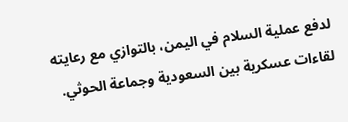لدفع عملية السلام في اليمن، بالتوازي مع رعايته لقاءات عسكرية بين السعودية وجماعة الحوثي.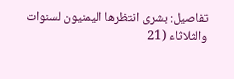تفاصيل: بشرى انتظرها اليمنيون لسنوات
والثلاثاء (21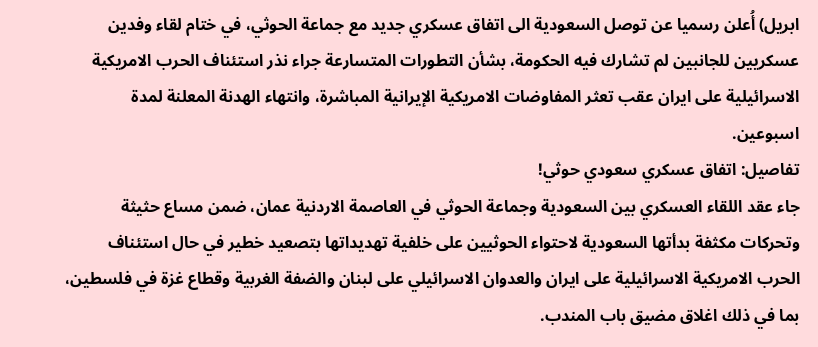ابريل) أُعلن رسميا عن توصل السعودية الى اتفاق عسكري جديد مع جماعة الحوثي، في ختام لقاء وفدين عسكريين للجانبين لم تشارك فيه الحكومة، بشأن التطورات المتسارعة جراء نذر استئناف الحرب الامريكية الاسرائيلية على ايران عقب تعثر المفاوضات الامريكية الإيرانية المباشرة، وانتهاء الهدنة المعلنة لمدة اسبوعين.
تفاصيل: اتفاق عسكري سعودي حوثي!
جاء عقد اللقاء العسكري بين السعودية وجماعة الحوثي في العاصمة الاردنية عمان، ضمن مساع حثيثة وتحركات مكثفة بدأتها السعودية لاحتواء الحوثيين على خلفية تهديداتها بتصعيد خطير في حال استئناف الحرب الامريكية الاسرائيلية على ايران والعدوان الاسرائيلي على لبنان والضفة الغربية وقطاع غزة في فلسطين، بما في ذلك اغلاق مضيق باب المندب.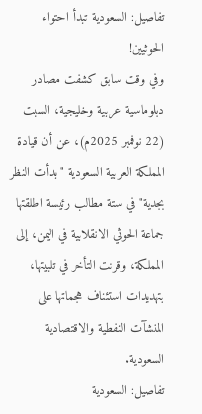تفاصيل: السعودية تبدأ احتواء الحوثيين!
وفي وقت سابق كشفت مصادر دبلوماسية عربية وخليجية، السبت (22 نوفمبر 2025م)، عن أن قيادة المملكة العربية السعودية "بدأت النظر بجدية" في ستة مطالب رئيسة اطلقتها جماعة الحوثي الانقلابية في اليمن، إلى المملكة، وقرنت التأخر في تلبيتها، بتهديدات استئناف هجماتها على المنشآت النفطية والاقتصادية السعودية.
تفاصيل: السعودية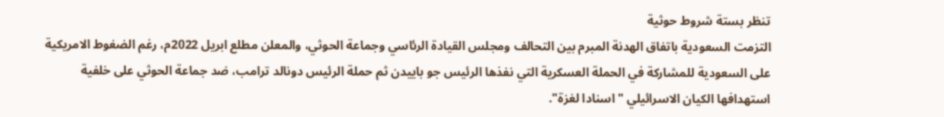تنظر بستة شروط حوثية
التزمت السعودية باتفاق الهدنة المبرم بين التحالف ومجلس القيادة الرئاسي وجماعة الحوثي، والمعلن مطلع ابريل 2022م، رغم الضغوط الامريكية على السعودية للمشاركة في الحملة العسكرية التي نفذها الرئيس جو باييدن ثم حملة الرئيس دونالد ترامب، ضد جماعة الحوثي على خلفية استهدافها الكيان الاسرائيلي "اسنادا لغزة".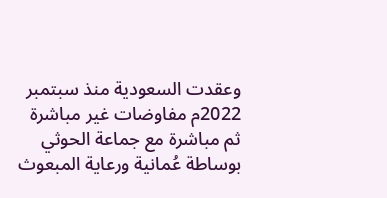وعقدت السعودية منذ سبتمبر 2022م مفاوضات غير مباشرة ثم مباشرة مع جماعة الحوثي بوساطة عُمانية ورعاية المبعوث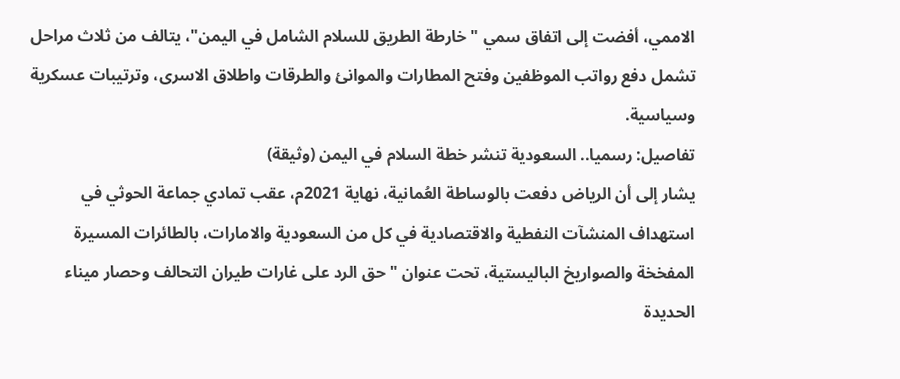الاممي، أفضت إلى اتفاق سمي "خارطة الطريق للسلام الشامل في اليمن"، يتالف من ثلاث مراحل تشمل دفع رواتب الموظفين وفتح المطارات والموانئ والطرقات واطلاق الاسرى، وترتيبات عسكرية وسياسية.
تفاصيل: رسميا.. السعودية تنشر خطة السلام في اليمن (وثيقة)
يشار إلى أن الرياض دفعت بالوساطة العُمانية، نهاية 2021م، عقب تمادي جماعة الحوثي في استهداف المنشآت النفطية والاقتصادية في كل من السعودية والامارات، بالطائرات المسيرة المفخخة والصواريخ الباليستية، تحت عنوان "حق الرد على غارات طيران التحالف وحصار ميناء الحديدة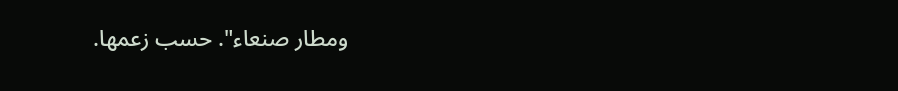ومطار صنعاء". حسب زعمها.